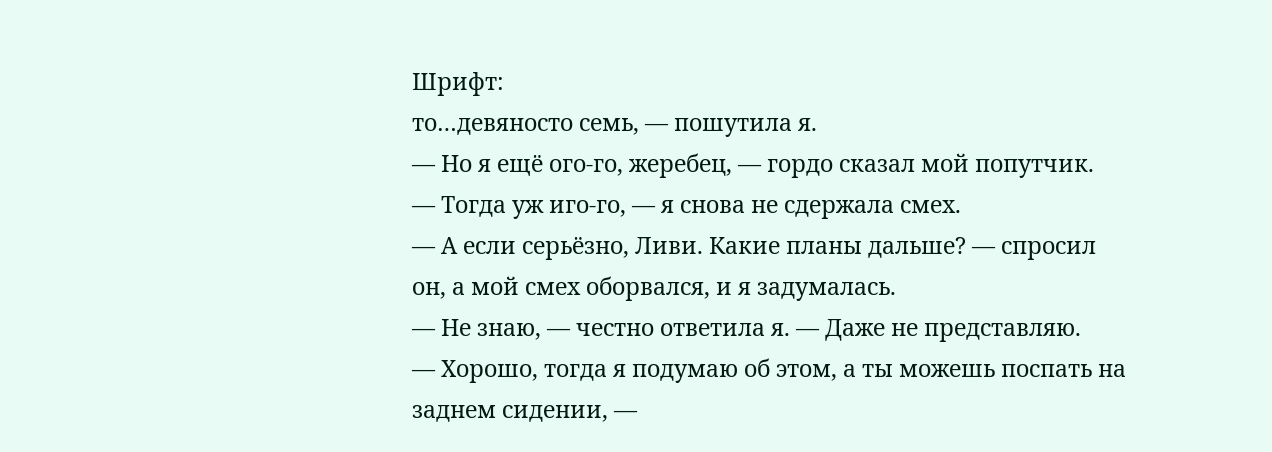Шрифт:
то…девяносто семь, — пошутила я.
— Но я ещё ого-го, жеребец, — гордо сказал мой попутчик.
— Тогда уж иго-го, — я снова не сдержала смех.
— А если серьёзно, Ливи. Какие планы дальше? — спросил
он, а мой смех оборвался, и я задумалась.
— Не знаю, — честно ответила я. — Даже не представляю.
— Хорошо, тогда я подумаю об этом, а ты можешь поспать на
заднем сидении, —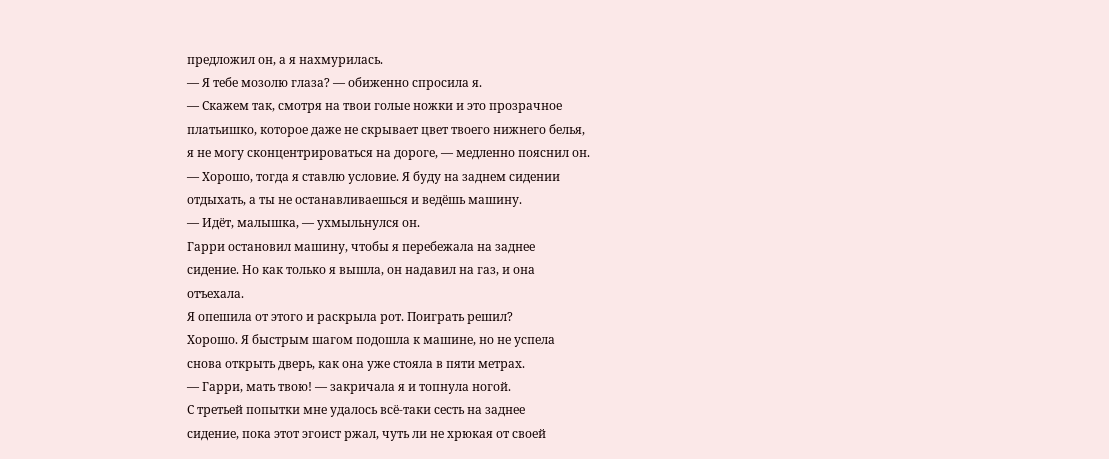предложил он, а я нахмурилась.
— Я тебе мозолю глаза? — обиженно спросила я.
— Скажем так, смотря на твои голые ножки и это прозрачное
платьишко, которое даже не скрывает цвет твоего нижнего белья,
я не могу сконцентрироваться на дороге, — медленно пояснил он.
— Хорошо, тогда я ставлю условие. Я буду на заднем сидении
отдыхать, а ты не останавливаешься и ведёшь машину.
— Идёт, малышка, — ухмыльнулся он.
Гарри остановил машину, чтобы я перебежала на заднее
сидение. Но как только я вышла, он надавил на газ, и она
отъехала.
Я опешила от этого и раскрыла рот. Поиграть решил?
Хорошо. Я быстрым шагом подошла к машине, но не успела
снова открыть дверь, как она уже стояла в пяти метрах.
— Гарри, мать твою! — закричала я и топнула ногой.
С третьей попытки мне удалось всё-таки сесть на заднее
сидение, пока этот эгоист ржал, чуть ли не хрюкая от своей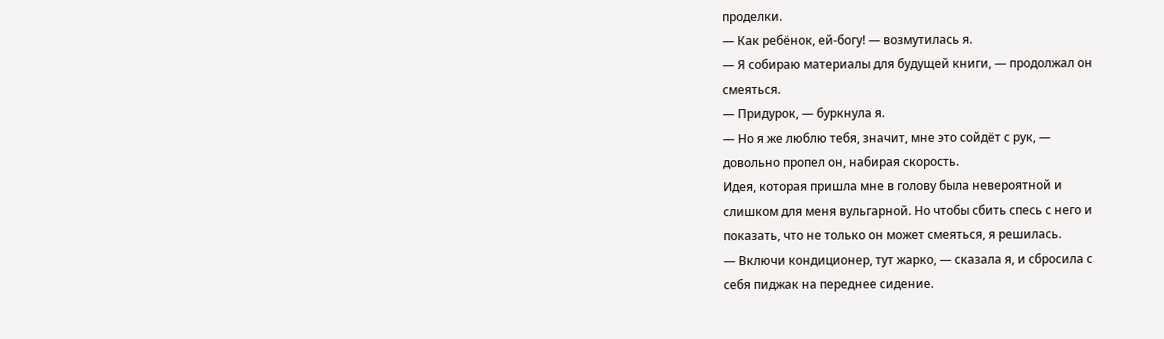проделки.
— Как ребёнок, ей-богу! — возмутилась я.
— Я собираю материалы для будущей книги, — продолжал он
смеяться.
— Придурок, — буркнула я.
— Но я же люблю тебя, значит, мне это сойдёт с рук, —
довольно пропел он, набирая скорость.
Идея, которая пришла мне в голову была невероятной и
слишком для меня вульгарной. Но чтобы сбить спесь с него и
показать, что не только он может смеяться, я решилась.
— Включи кондиционер, тут жарко, — сказала я, и сбросила с
себя пиджак на переднее сидение.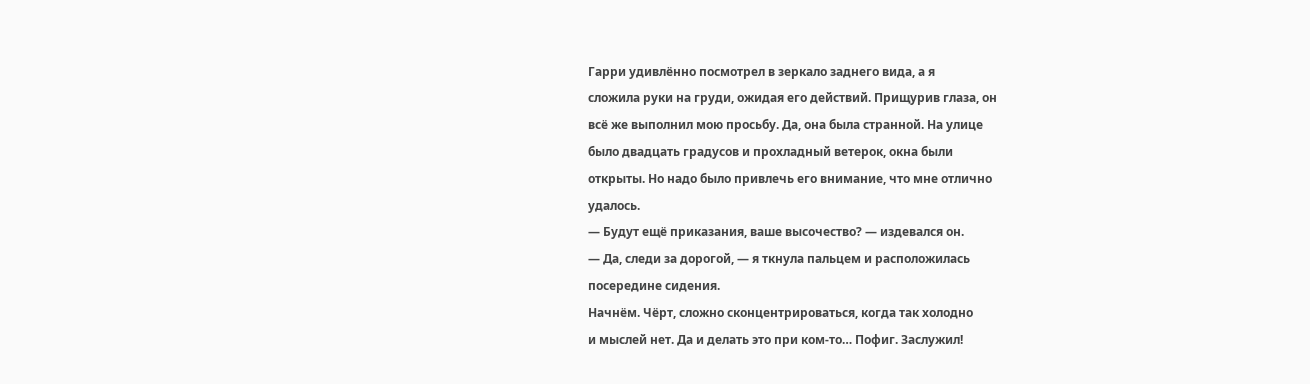Гарри удивлённо посмотрел в зеркало заднего вида, а я
сложила руки на груди, ожидая его действий. Прищурив глаза, он
всё же выполнил мою просьбу. Да, она была странной. На улице
было двадцать градусов и прохладный ветерок, окна были
открыты. Но надо было привлечь его внимание, что мне отлично
удалось.
— Будут ещё приказания, ваше высочество? — издевался он.
— Да, следи за дорогой, — я ткнула пальцем и расположилась
посередине сидения.
Начнём. Чёрт, сложно сконцентрироваться, когда так холодно
и мыслей нет. Да и делать это при ком-то… Пофиг. Заслужил!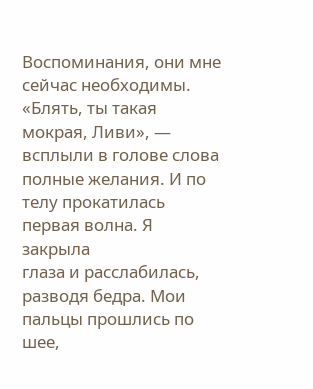Воспоминания, они мне сейчас необходимы.
«Блять, ты такая мокрая, Ливи», — всплыли в голове слова
полные желания. И по телу прокатилась первая волна. Я закрыла
глаза и расслабилась, разводя бедра. Мои пальцы прошлись по
шее,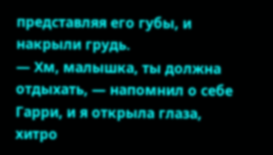представляя его губы, и накрыли грудь.
— Хм, малышка, ты должна отдыхать, — напомнил о себе
Гарри, и я открыла глаза, хитро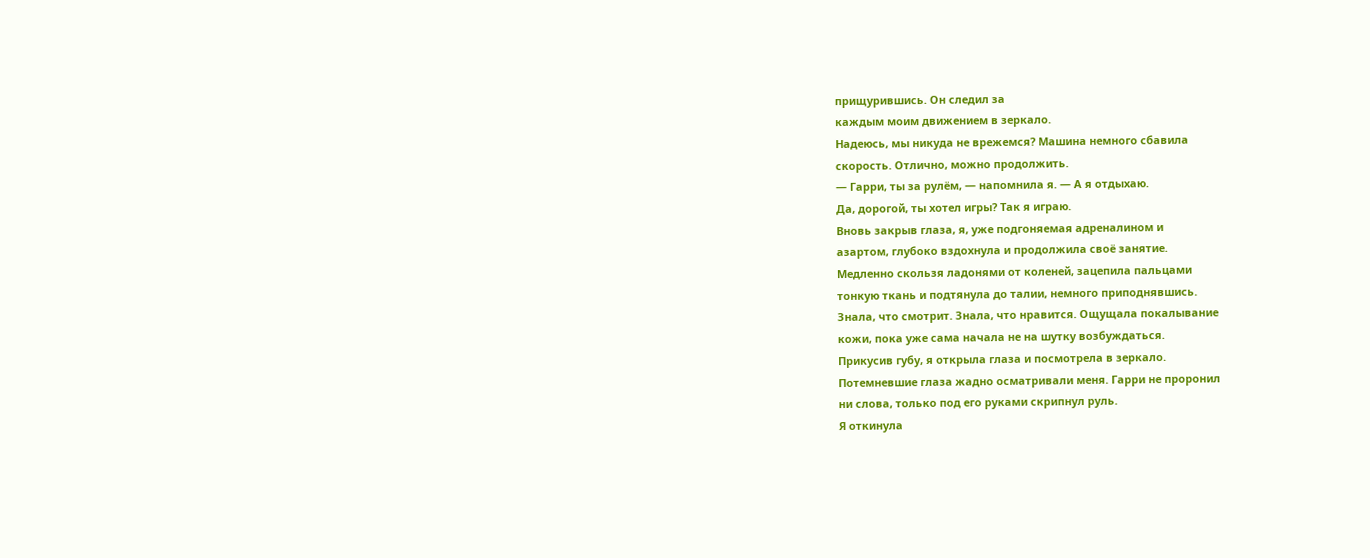прищурившись. Он следил за
каждым моим движением в зеркало.
Надеюсь, мы никуда не врежемся? Машина немного сбавила
скорость. Отлично, можно продолжить.
— Гарри, ты за рулём, — напомнила я. — А я отдыхаю.
Да, дорогой, ты хотел игры? Так я играю.
Вновь закрыв глаза, я, уже подгоняемая адреналином и
азартом, глубоко вздохнула и продолжила своё занятие.
Медленно скользя ладонями от коленей, зацепила пальцами
тонкую ткань и подтянула до талии, немного приподнявшись.
Знала, что смотрит. Знала, что нравится. Ощущала покалывание
кожи, пока уже сама начала не на шутку возбуждаться.
Прикусив губу, я открыла глаза и посмотрела в зеркало.
Потемневшие глаза жадно осматривали меня. Гарри не проронил
ни слова, только под его руками скрипнул руль.
Я откинула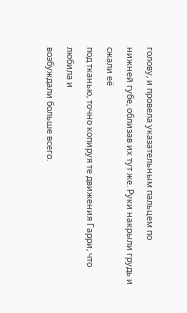голову, и провела указательным пальцем по
нижней губе, облизав их тут же. Руки накрыли грудь и сжали её
под тканью, точно копируя те движения Гарри, что любила и
возбуждали больше всего.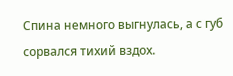Спина немного выгнулась, а с губ
сорвался тихий вздох.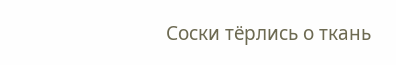Соски тёрлись о ткань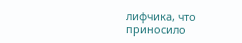лифчика, что приносило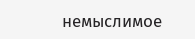немыслимое